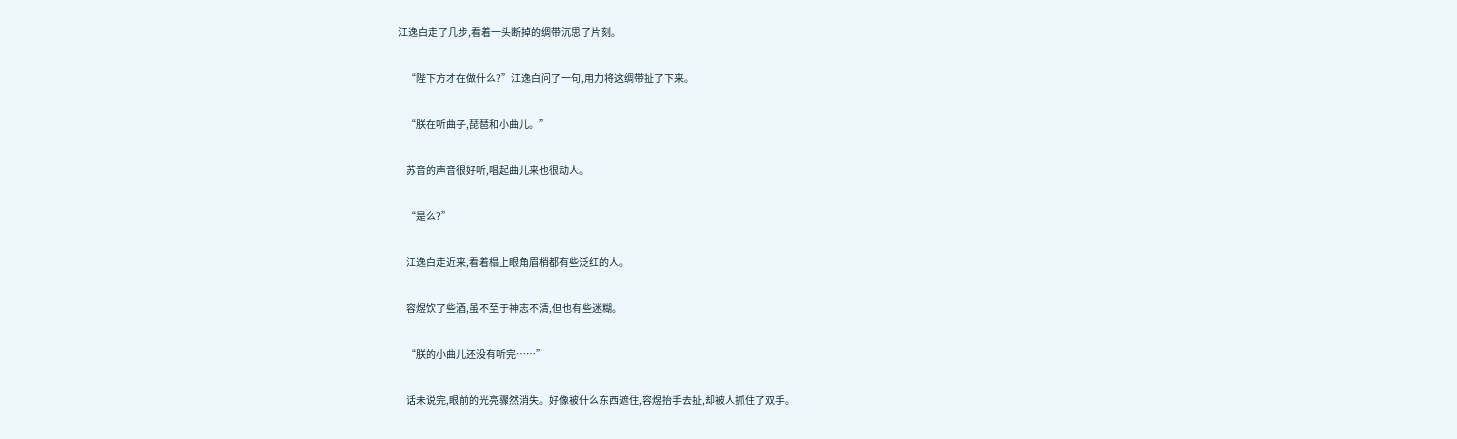江逸白走了几步,看着一头断掉的绸带沉思了片刻。

    “陛下方才在做什么?”江逸白问了一句,用力将这绸带扯了下来。

    “朕在听曲子,琵琶和小曲儿。”

    苏音的声音很好听,唱起曲儿来也很动人。

    “是么?”

    江逸白走近来,看着榻上眼角眉梢都有些泛红的人。

    容煜饮了些酒,虽不至于神志不清,但也有些迷糊。

    “朕的小曲儿还没有听完……”

    话未说完,眼前的光亮骤然消失。好像被什么东西遮住,容煜抬手去扯,却被人抓住了双手。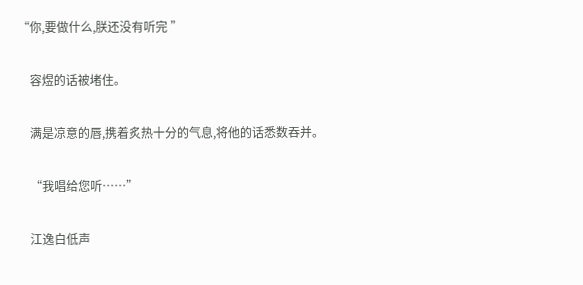“你,要做什么,朕还没有听完 ”

    容煜的话被堵住。

    满是凉意的唇,携着炙热十分的气息,将他的话悉数吞并。

    “我唱给您听……”

    江逸白低声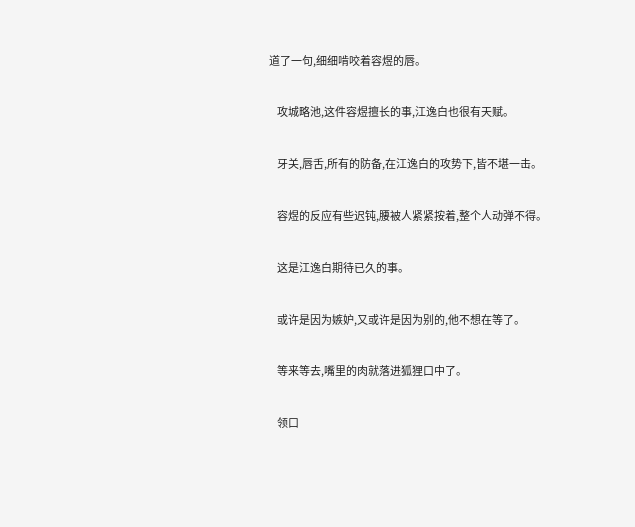道了一句,细细啃咬着容煜的唇。

    攻城略池,这件容煜擅长的事,江逸白也很有天赋。

    牙关,唇舌,所有的防备,在江逸白的攻势下,皆不堪一击。

    容煜的反应有些迟钝,腰被人紧紧按着,整个人动弹不得。

    这是江逸白期待已久的事。

    或许是因为嫉妒,又或许是因为别的,他不想在等了。

    等来等去,嘴里的肉就落进狐狸口中了。

    领口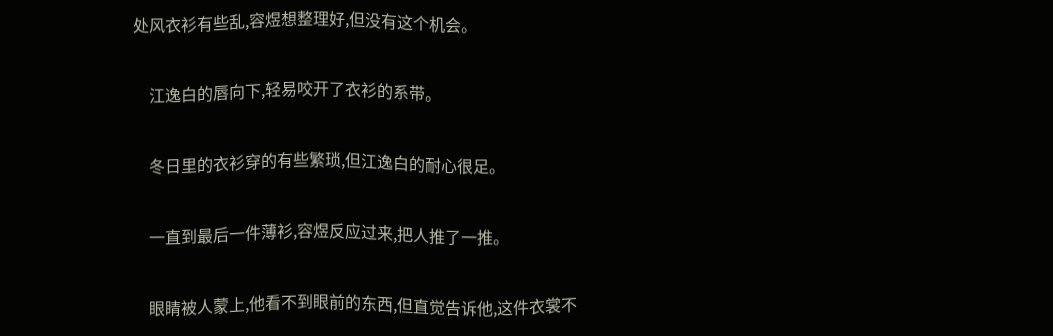处风衣衫有些乱,容煜想整理好,但没有这个机会。

    江逸白的唇向下,轻易咬开了衣衫的系带。

    冬日里的衣衫穿的有些繁琐,但江逸白的耐心很足。

    一直到最后一件薄衫,容煜反应过来,把人推了一推。

    眼睛被人蒙上,他看不到眼前的东西,但直觉告诉他,这件衣裳不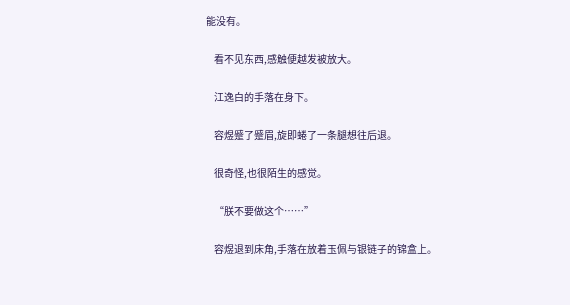能没有。

    看不见东西,感触便越发被放大。

    江逸白的手落在身下。

    容煜蹙了蹙眉,旋即蜷了一条腿想往后退。

    很奇怪,也很陌生的感觉。

    “朕不要做这个……”

    容煜退到床角,手落在放着玉佩与银链子的锦盒上。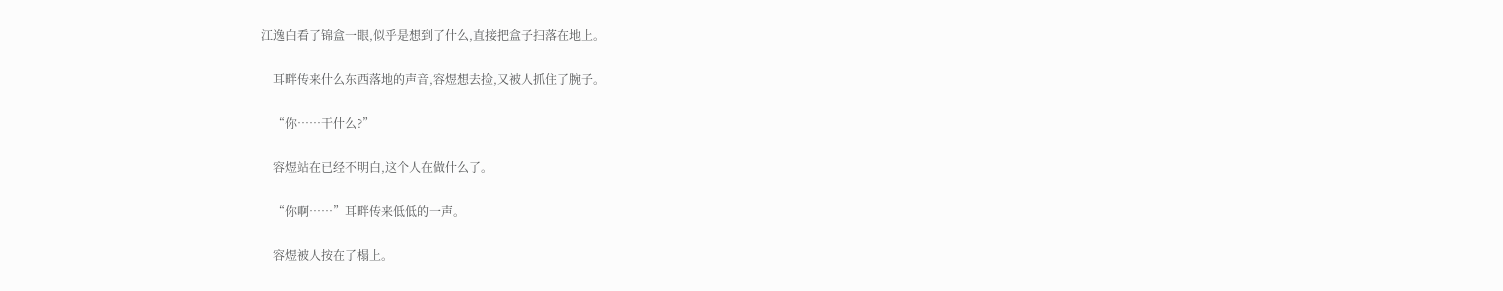江逸白看了锦盒一眼,似乎是想到了什么,直接把盒子扫落在地上。

    耳畔传来什么东西落地的声音,容煜想去捡,又被人抓住了腕子。

    “你……干什么?”

    容煜站在已经不明白,这个人在做什么了。

    “你啊……”耳畔传来低低的一声。

    容煜被人按在了榻上。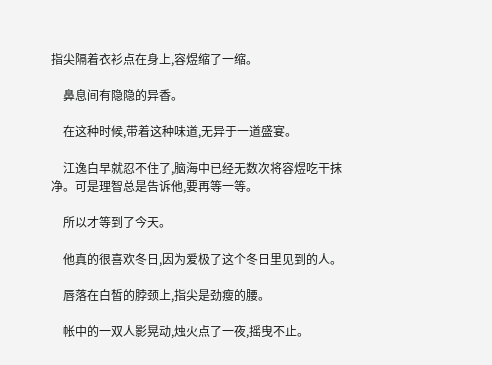指尖隔着衣衫点在身上,容煜缩了一缩。

    鼻息间有隐隐的异香。

    在这种时候,带着这种味道,无异于一道盛宴。

    江逸白早就忍不住了,脑海中已经无数次将容煜吃干抹净。可是理智总是告诉他,要再等一等。

    所以才等到了今天。

    他真的很喜欢冬日,因为爱极了这个冬日里见到的人。

    唇落在白皙的脖颈上,指尖是劲瘦的腰。

    帐中的一双人影晃动,烛火点了一夜,摇曳不止。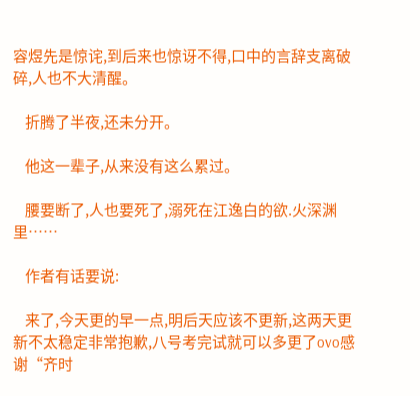容煜先是惊诧,到后来也惊讶不得,口中的言辞支离破碎,人也不大清醒。

    折腾了半夜,还未分开。

    他这一辈子,从来没有这么累过。

    腰要断了,人也要死了,溺死在江逸白的欲.火深渊里……

    作者有话要说:

    来了,今天更的早一点,明后天应该不更新,这两天更新不太稳定非常抱歉,八号考完试就可以多更了ovo感谢“齐时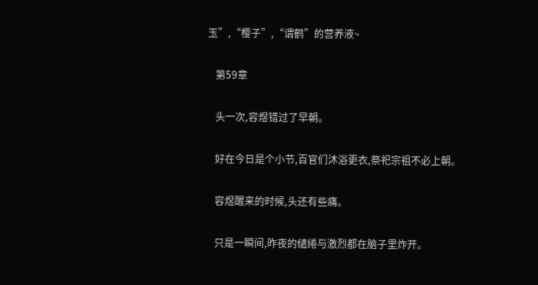玉”,“樱子”,“谓鹤”的营养液~

    第59章

    头一次,容煜错过了早朝。

    好在今日是个小节,百官们沐浴更衣,祭祀宗祖不必上朝。

    容煜醒来的时候,头还有些痛。

    只是一瞬间,昨夜的缱绻与激烈都在脑子里炸开。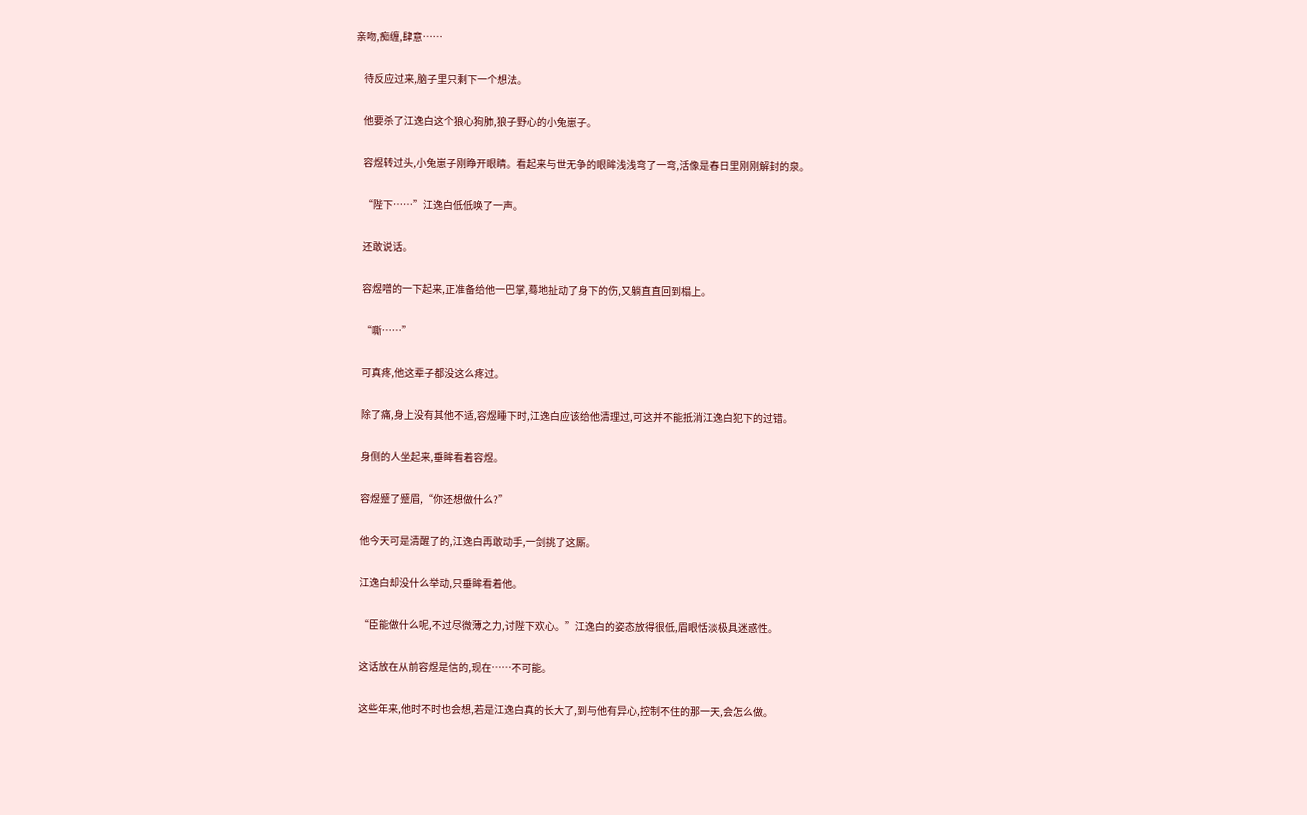亲吻,痴缠,肆意……

    待反应过来,脑子里只剩下一个想法。

    他要杀了江逸白这个狼心狗肺,狼子野心的小兔崽子。

    容煜转过头,小兔崽子刚睁开眼睛。看起来与世无争的眼眸浅浅弯了一弯,活像是春日里刚刚解封的泉。

    “陛下……”江逸白低低唤了一声。

    还敢说话。

    容煜噌的一下起来,正准备给他一巴掌,蓦地扯动了身下的伤,又躺直直回到榻上。

    “嘶……”

    可真疼,他这辈子都没这么疼过。

    除了痛,身上没有其他不适,容煜睡下时,江逸白应该给他清理过,可这并不能抵消江逸白犯下的过错。

    身侧的人坐起来,垂眸看着容煜。

    容煜蹙了蹙眉,“你还想做什么?”

    他今天可是清醒了的,江逸白再敢动手,一剑挑了这厮。

    江逸白却没什么举动,只垂眸看着他。

    “臣能做什么呢,不过尽微薄之力,讨陛下欢心。”江逸白的姿态放得很低,眉眼恬淡极具迷惑性。

    这话放在从前容煜是信的,现在……不可能。

    这些年来,他时不时也会想,若是江逸白真的长大了,到与他有异心,控制不住的那一天,会怎么做。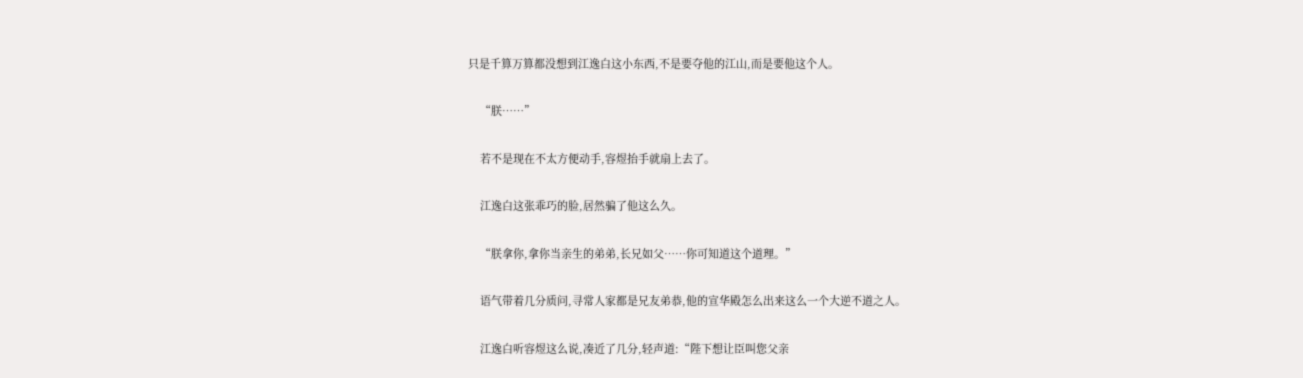只是千算万算都没想到江逸白这小东西,不是要夺他的江山,而是要他这个人。

    “朕……”

    若不是现在不太方便动手,容煜抬手就扇上去了。

    江逸白这张乖巧的脸,居然骗了他这么久。

    “朕拿你,拿你当亲生的弟弟,长兄如父……你可知道这个道理。”

    语气带着几分质问,寻常人家都是兄友弟恭,他的宣华殿怎么出来这么一个大逆不道之人。

    江逸白听容煜这么说,凑近了几分,轻声道:“陛下想让臣叫您父亲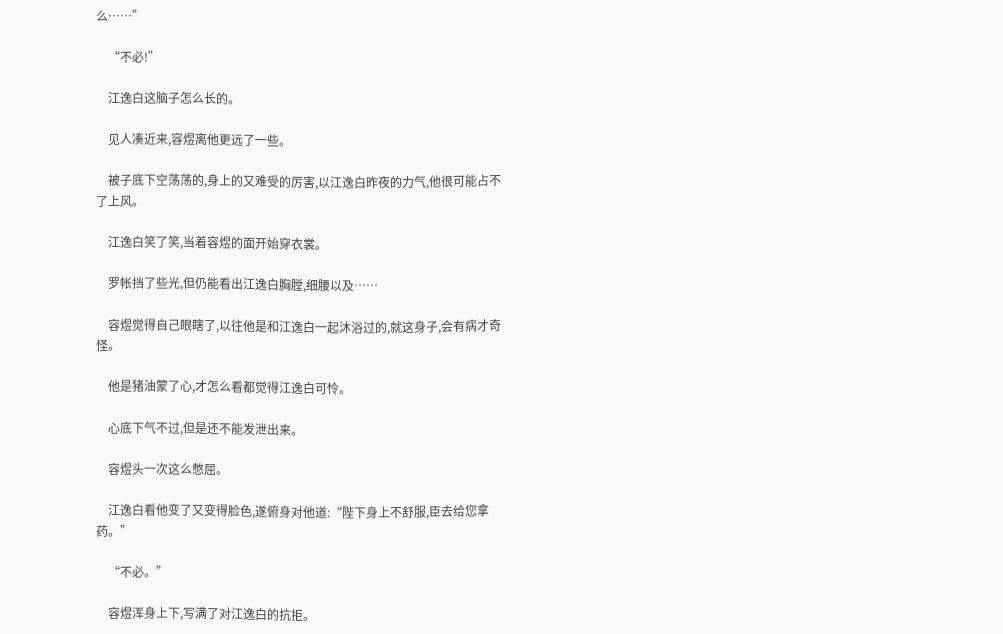么……”

    “不必!”

    江逸白这脑子怎么长的。

    见人凑近来,容煜离他更远了一些。

    被子底下空荡荡的,身上的又难受的厉害,以江逸白昨夜的力气,他很可能占不了上风。

    江逸白笑了笑,当着容煜的面开始穿衣裳。

    罗帐挡了些光,但仍能看出江逸白胸膛,细腰以及……

    容煜觉得自己眼瞎了,以往他是和江逸白一起沐浴过的,就这身子,会有病才奇怪。

    他是猪油蒙了心,才怎么看都觉得江逸白可怜。

    心底下气不过,但是还不能发泄出来。

    容煜头一次这么憋屈。

    江逸白看他变了又变得脸色,遂俯身对他道:“陛下身上不舒服,臣去给您拿药。”

    “不必。”

    容煜浑身上下,写满了对江逸白的抗拒。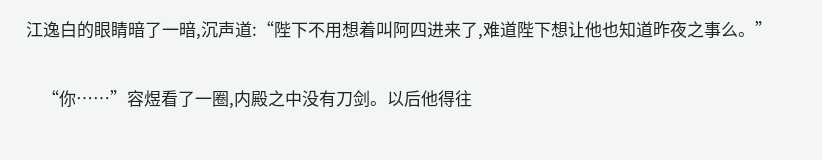江逸白的眼睛暗了一暗,沉声道:“陛下不用想着叫阿四进来了,难道陛下想让他也知道昨夜之事么。”

    “你……”容煜看了一圈,内殿之中没有刀剑。以后他得往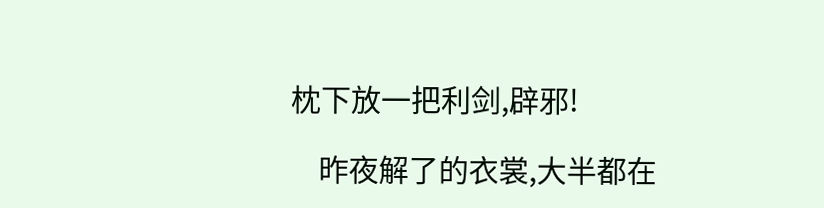枕下放一把利剑,辟邪!

    昨夜解了的衣裳,大半都在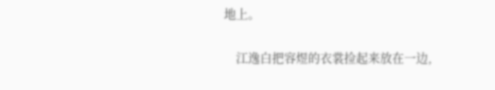地上。

    江逸白把容煜的衣裳捡起来放在一边,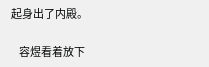起身出了内殿。

    容煜看着放下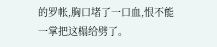的罗帐,胸口堵了一口血,恨不能一掌把这榻给劈了。